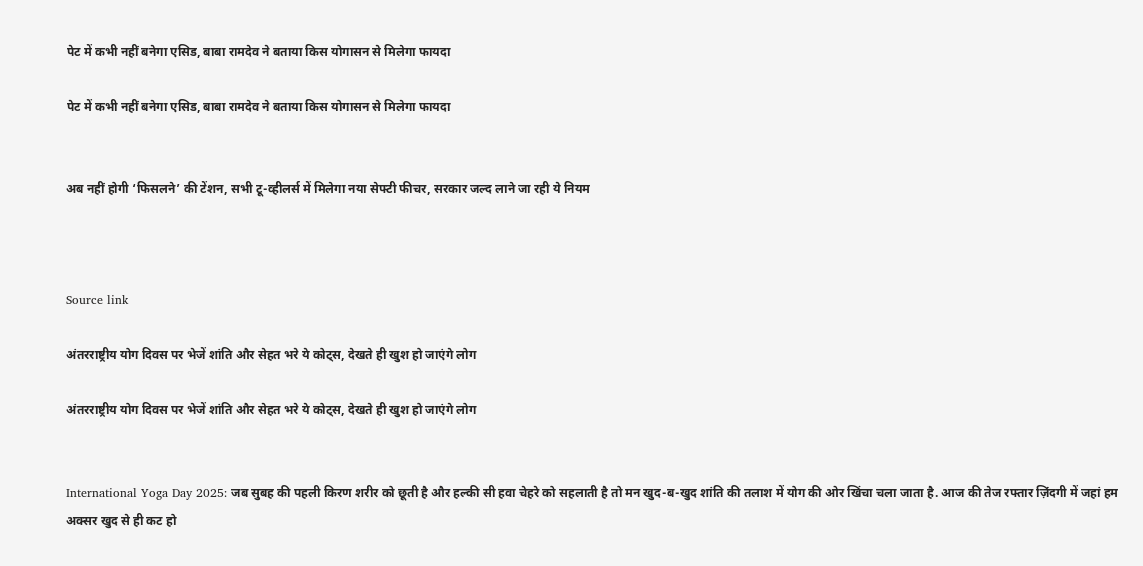पेट में कभी नहीं बनेगा एसिड, बाबा रामदेव ने बताया किस योगासन से मिलेगा फायदा

पेट में कभी नहीं बनेगा एसिड, बाबा रामदेव ने बताया किस योगासन से मिलेगा फायदा


अब नहीं होगी ‘फिसलने’ की टेंशन, सभी टू-व्हीलर्स में मिलेगा नया सेफ्टी फीचर, सरकार जल्द लाने जा रही ये नियम



Source link

अंतरराष्ट्रीय योग दिवस पर भेजें शांति और सेहत भरे ये कोट्स, देखते ही खुश हो जाएंगे लोग

अंतरराष्ट्रीय योग दिवस पर भेजें शांति और सेहत भरे ये कोट्स, देखते ही खुश हो जाएंगे लोग


International Yoga Day 2025: जब सुबह की पहली किरण शरीर को छूती है और हल्की सी हवा चेहरे को सहलाती है तो मन खुद-ब-खुद शांति की तलाश में योग की ओर खिंचा चला जाता है. आज की तेज रफ्तार ज़िंदगी में जहां हम अक्सर खुद से ही कट हो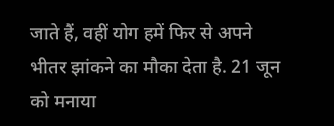जाते हैं, वहीं योग हमें फिर से अपने भीतर झांकने का मौका देता है. 21 जून को मनाया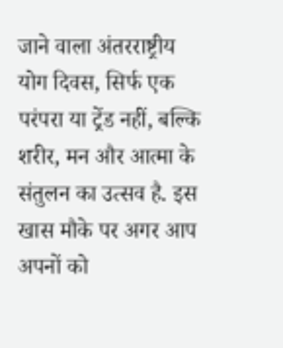जाने वाला अंतरराष्ट्रीय योग दिवस, सिर्फ एक परंपरा या ट्रेंड नहीं, बल्कि शरीर, मन और आत्मा के संतुलन का उत्सव है. इस खास मौके पर अगर आप अपनों को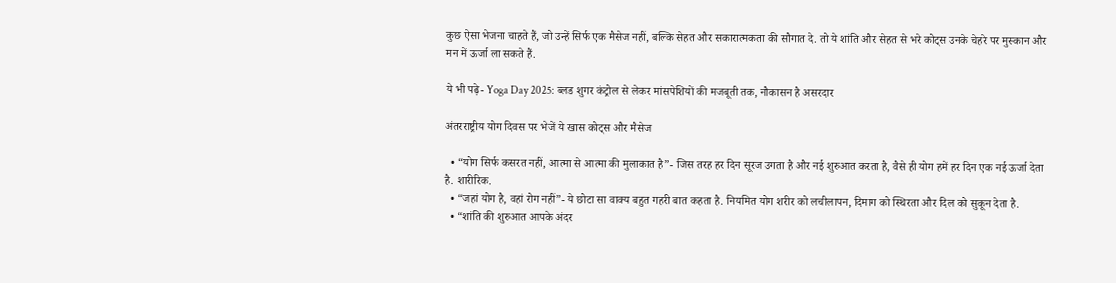कुछ ऐसा भेजना चाहते हैं, जो उन्हें सिर्फ एक मैसेज नहीं, बल्कि सेहत और सकारात्मकता की सौगात दे. तो ये शांति और सेहत से भरे कोट्स उनके चेहरे पर मुस्कान और मन में ऊर्जा ला सकते हैं.

ये भी पढ़े- Yoga Day 2025: ब्लड शुगर कंट्रोल से लेकर मांसपेशियों की मजबूती तक, नौकासन है असरदार

अंतरराष्ट्रीय योग दिवस पर भेजें ये खास कोट्स और मैसेज

  • “योग सिर्फ कसरत नहीं, आत्मा से आत्मा की मुलाकात है”- जिस तरह हर दिन सूरज उगता है और नई शुरुआत करता है, वैसे ही योग हमें हर दिन एक नई ऊर्जा देता है. शारीरिक.
  • “जहां योग है, वहां रोग नहीं”- ये छोटा सा वाक्य बहुत गहरी बात कहता है. नियमित योग शरीर को लचीलापन, दिमाग को स्थिरता और दिल को सुकून देता है.
  • “शांति की शुरुआत आपके अंदर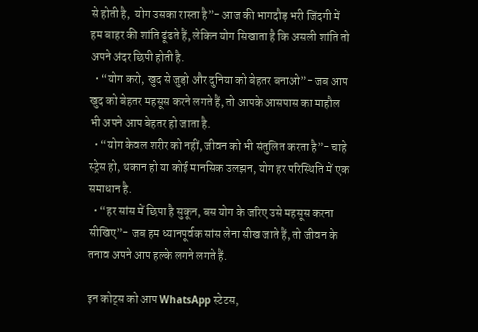से होती है,  योग उसका रास्ता है”- आज की भागदौड़ भरी जिंदगी में हम बाहर की शांति ढूंढते हैं, लेकिन योग सिखाता है कि असली शांति तो अपने अंदर छिपी होती है.
  • “योग करो, खुद से जुड़ो और दुनिया को बेहतर बनाओ”- जब आप खुद को बेहतर महसूस करने लगते हैं, तो आपके आसपास का माहौल भी अपने आप बेहतर हो जाता है.
  • “योग केवल शरीर को नहीं, जीवन को भी संतुलित करता है”- चाहे स्ट्रेस हो, थकान हो या कोई मानसिक उलझन, योग हर परिस्थिति में एक समाधान है.
  • “हर सांस में छिपा है सुकून, बस योग के जरिए उसे महसूस करना सीखिए”- जब हम ध्यानपूर्वक सांस लेना सीख जाते हैं, तो जीवन के तनाव अपने आप हल्के लगने लगते हैं.

इन कोट्स को आप WhatsApp स्टेटस,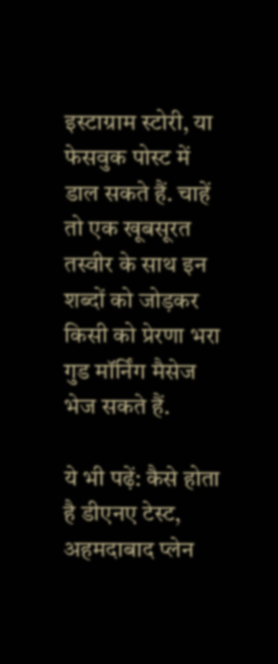इस्टाग्राम स्टोरी, या फेसवुक पोस्ट में डाल सकते हैं. चाहें तो एक खूबसूरत तस्वीर के साथ इन शब्दों को जोड़कर किसी को प्रेरणा भरा गुड मॉर्निंग मैसेज भेज सकते हैं.

ये भी पढ़ें: कैसे होता है डीएनए टेस्ट, अहमदाबाद प्लेन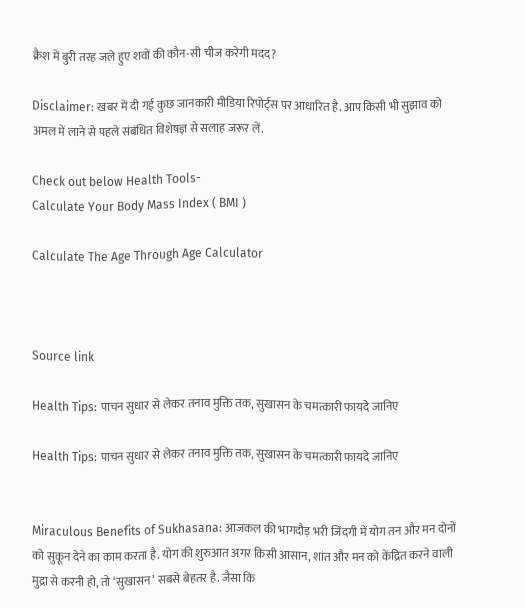क्रैश में बुरी तरह जले हुए शवों की कौन-सी चीज करेगी मदद?

Disclaimer: खबर में दी गई कुछ जानकारी मीडिया रिपोर्ट्स पर आधारित है. आप किसी भी सुझाव को अमल में लाने से पहले संबंधित विशेषज्ञ से सलाह जरूर लें.

Check out below Health Tools-
Calculate Your Body Mass Index ( BMI )

Calculate The Age Through Age Calculator



Source link

Health Tips: पाचन सुधार से लेकर तनाव मुक्ति तक, सुखासन के चमत्कारी फायदे जानिए

Health Tips: पाचन सुधार से लेकर तनाव मुक्ति तक, सुखासन के चमत्कारी फायदे जानिए


Miraculous Benefits of Sukhasana: आजकल की भागदौड़ भरी जिंदगी में योग तन और मन दोनों को सुकून देने का काम करता है. योग की शुरुआत अगर किसी आसान, शांत और मन को केंद्रित करने वाली मुद्रा से करनी हो, तो ‘सुखासन’ सबसे बेहतर है. जैसा कि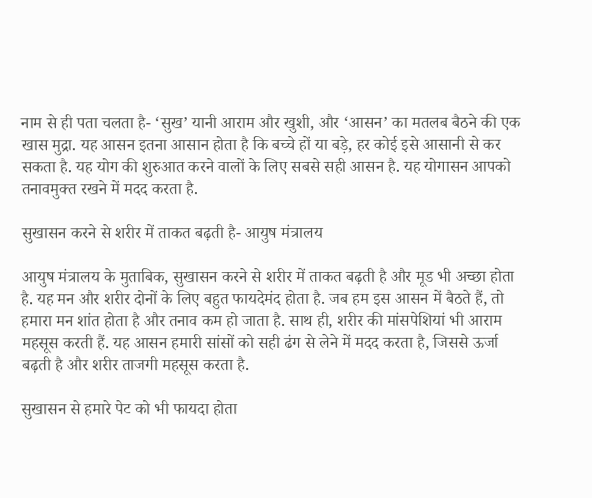नाम से ही पता चलता है- ‘सुख’ यानी आराम और खुशी, और ‘आसन’ का मतलब बैठने की एक खास मुद्रा. यह आसन इतना आसान होता है कि बच्चे हों या बड़े, हर कोई इसे आसानी से कर सकता है. यह योग की शुरुआत करने वालों के लिए सबसे सही आसन है. यह योगासन आपको तनावमुक्त रखने में मदद करता है.

सुखासन करने से शरीर में ताकत बढ़ती है- आयुष मंत्रालय

आयुष मंत्रालय के मुताबिक, सुखासन करने से शरीर में ताकत बढ़ती है और मूड भी अच्छा होता है. यह मन और शरीर दोनों के लिए बहुत फायदेमंद होता है. जब हम इस आसन में बैठते हैं, तो हमारा मन शांत होता है और तनाव कम हो जाता है. साथ ही, शरीर की मांसपेशियां भी आराम महसूस करती हैं. यह आसन हमारी सांसों को सही ढंग से लेने में मदद करता है, जिससे ऊर्जा बढ़ती है और शरीर ताजगी महसूस करता है.

सुखासन से हमारे पेट को भी फायदा होता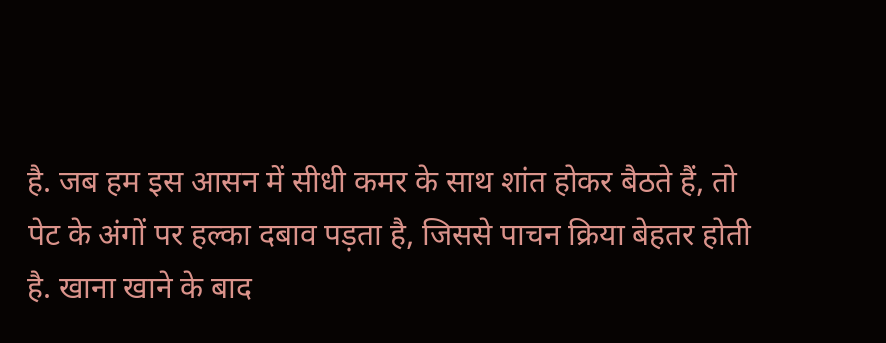है. जब हम इस आसन में सीधी कमर के साथ शांत होकर बैठते हैं, तो पेट के अंगों पर हल्का दबाव पड़ता है, जिससे पाचन क्रिया बेहतर होती है. खाना खाने के बाद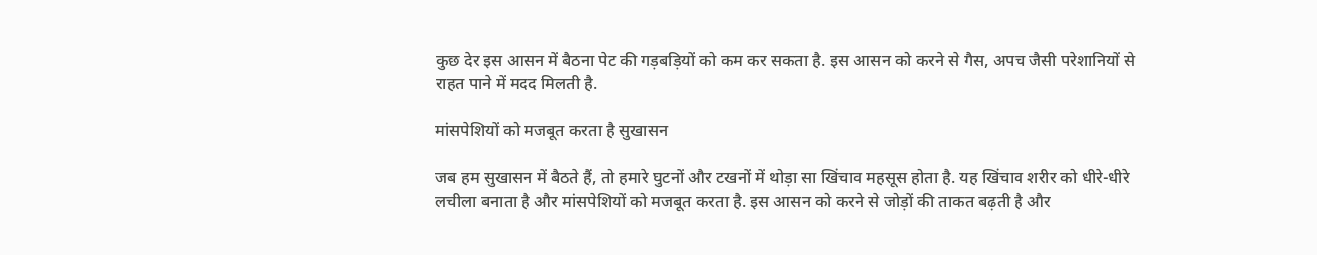कुछ देर इस आसन में बैठना पेट की गड़बड़ियों को कम कर सकता है. इस आसन को करने से गैस, अपच जैसी परेशानियों से राहत पाने में मदद मिलती है.

मांसपेशियों को मजबूत करता है सुखासन

जब हम सुखासन में बैठते हैं, तो हमारे घुटनों और टखनों में थोड़ा सा खिंचाव महसूस होता है. यह खिंचाव शरीर को धीरे-धीरे लचीला बनाता है और मांसपेशियों को मजबूत करता है. इस आसन को करने से जोड़ों की ताकत बढ़ती है और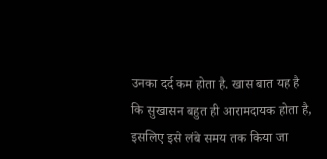उनका दर्द कम होता है. खास बात यह है कि सुखासन बहुत ही आरामदायक होता है, इसलिए इसे लंबे समय तक किया जा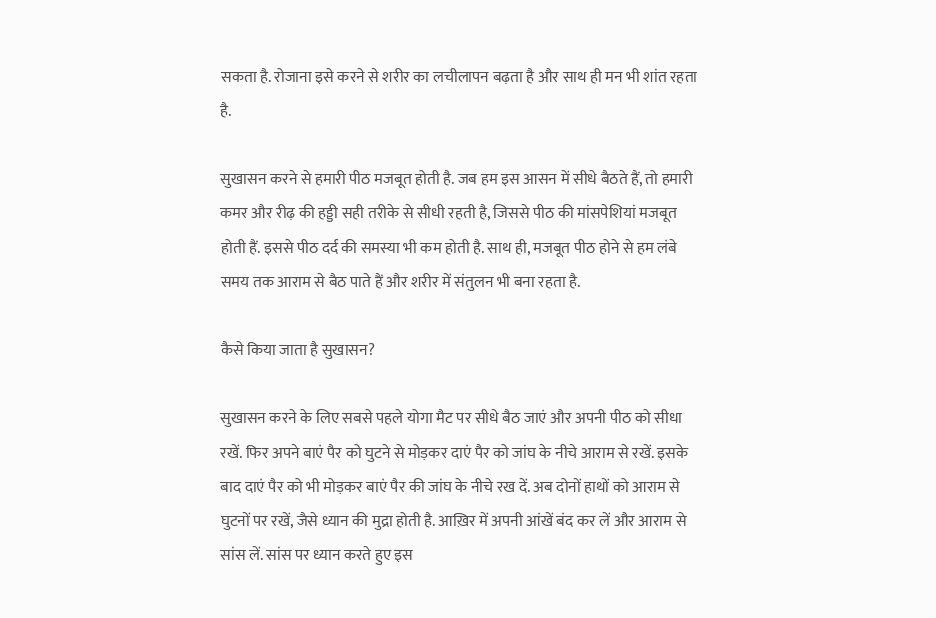सकता है. रोजाना इसे करने से शरीर का लचीलापन बढ़ता है और साथ ही मन भी शांत रहता है.

सुखासन करने से हमारी पीठ मजबूत होती है. जब हम इस आसन में सीधे बैठते हैं, तो हमारी कमर और रीढ़ की हड्डी सही तरीके से सीधी रहती है, जिससे पीठ की मांसपेशियां मजबूत होती हैं. इससे पीठ दर्द की समस्या भी कम होती है. साथ ही, मजबूत पीठ होने से हम लंबे समय तक आराम से बैठ पाते हैं और शरीर में संतुलन भी बना रहता है.

कैसे किया जाता है सुखासन?

सुखासन करने के लिए सबसे पहले योगा मैट पर सीधे बैठ जाएं और अपनी पीठ को सीधा रखें. फिर अपने बाएं पैर को घुटने से मोड़कर दाएं पैर को जांघ के नीचे आराम से रखें. इसके बाद दाएं पैर को भी मोड़कर बाएं पैर की जांघ के नीचे रख दें. अब दोनों हाथों को आराम से घुटनों पर रखें, जैसे ध्यान की मुद्रा होती है. आख़िर में अपनी आंखें बंद कर लें और आराम से सांस लें. सांस पर ध्यान करते हुए इस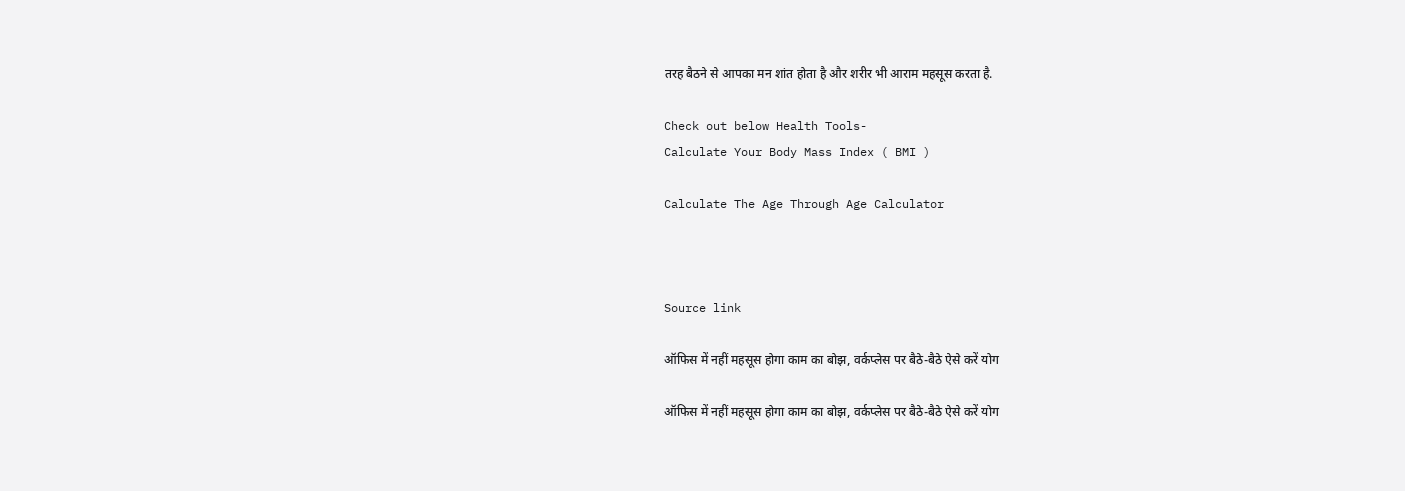तरह बैठने से आपका मन शांत होता है और शरीर भी आराम महसूस करता है.

Check out below Health Tools-
Calculate Your Body Mass Index ( BMI )

Calculate The Age Through Age Calculator



Source link

ऑफिस में नहीं महसूस होगा काम का बोझ, वर्कप्लेस पर बैठे-बैठे ऐसे करें योग

ऑफिस में नहीं महसूस होगा काम का बोझ, वर्कप्लेस पर बैठे-बैठे ऐसे करें योग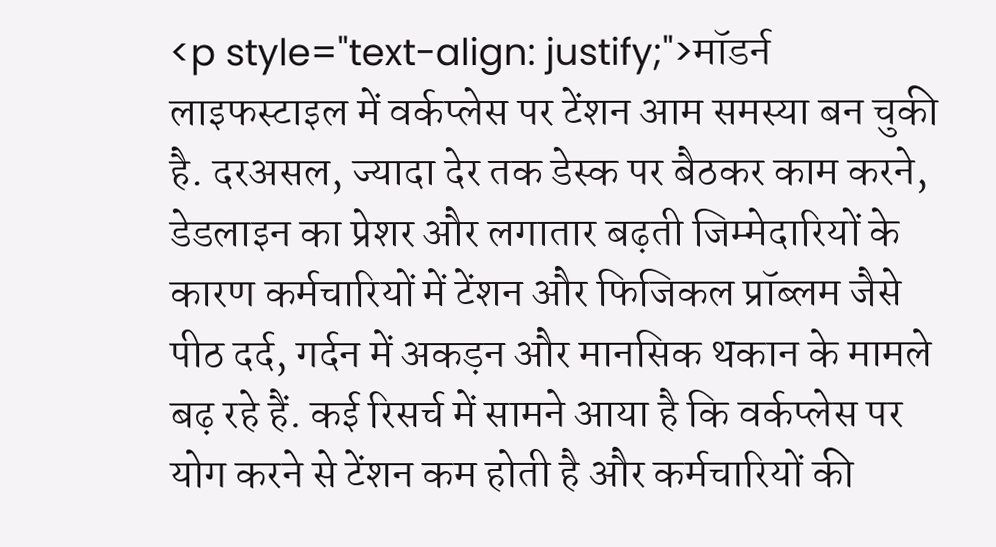<p style="text-align: justify;">मॉडर्न लाइफस्टाइल में वर्कप्लेस पर टेंशन आम समस्या बन चुकी है. दरअसल, ज्यादा देर तक डेस्क पर बैठकर काम करने, डेडलाइन का प्रेशर और लगातार बढ़ती जिम्मेदारियों के कारण कर्मचारियों में टेंशन और फिजिकल प्रॉब्लम जैसे पीठ दर्द, गर्दन में अकड़न और मानसिक थकान के मामले बढ़ रहे हैं. कई रिसर्च में सामने आया है कि वर्कप्लेस पर योग करने से टेंशन कम होती है और कर्मचारियों की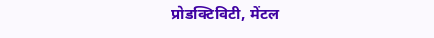प्रोडक्टिविटी, मेंटल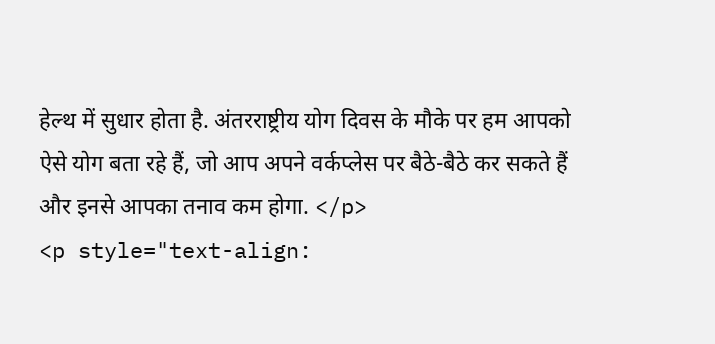हेल्थ में सुधार होता है. अंतरराष्ट्रीय योग दिवस के मौके पर हम आपको ऐसे योग बता रहे हैं, जो आप अपने वर्कप्लेस पर बैठे-बैठे कर सकते हैं और इनसे आपका तनाव कम होगा. </p>
<p style="text-align: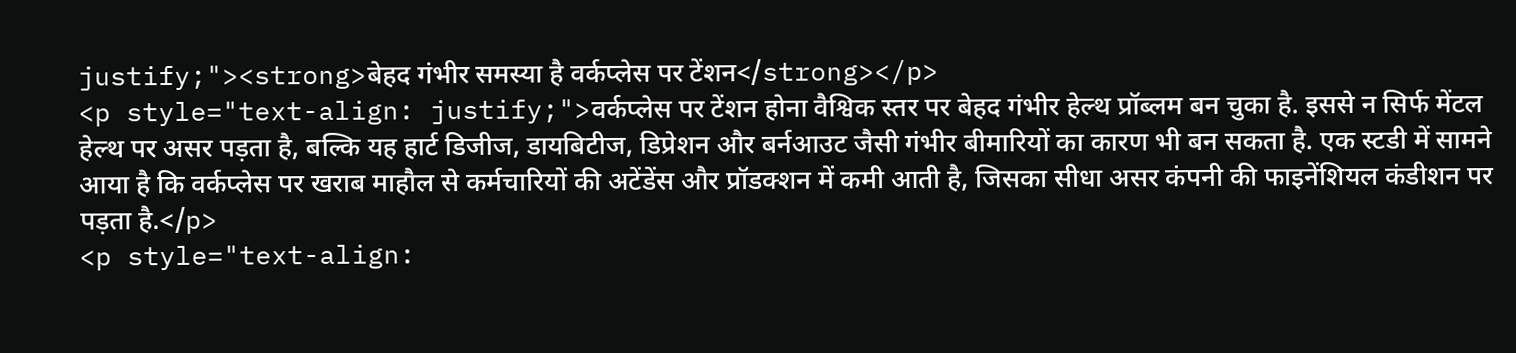justify;"><strong>बेहद गंभीर समस्या है वर्कप्लेस पर टेंशन</strong></p>
<p style="text-align: justify;">वर्कप्लेस पर टेंशन होना वैश्विक स्तर पर बेहद गंभीर हेल्थ प्रॉब्लम बन चुका है. इससे न सिर्फ मेंटल हेल्थ पर असर पड़ता है, बल्कि यह हार्ट डिजीज, डायबिटीज, डिप्रेशन और बर्नआउट जैसी गंभीर बीमारियों का कारण भी बन सकता है. एक स्टडी में सामने आया है कि वर्कप्लेस पर खराब माहौल से कर्मचारियों की अटेंडेंस और प्रॉडक्शन में कमी आती है, जिसका सीधा असर कंपनी की फाइनेंशियल कंडीशन पर पड़ता है.</p>
<p style="text-align: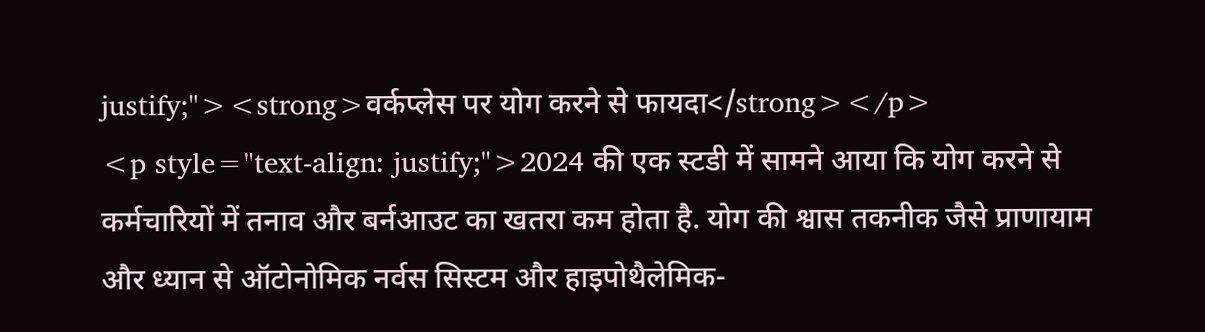justify;"><strong>वर्कप्लेस पर योग करने से फायदा</strong></p>
<p style="text-align: justify;">2024 की एक स्टडी में सामने आया कि योग करने से कर्मचारियों में तनाव और बर्नआउट का खतरा कम होता है. योग की श्वास तकनीक जैसे प्राणायाम और ध्यान से ऑटोनोमिक नर्वस सिस्टम और हाइपोथैलेमिक-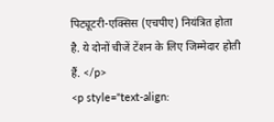पिट्यूटरी-एक्सिस (एचपीए) नियंत्रित होता है. ये दोनों चीजें टेंशन के लिए जिम्मेदार होती हैं. </p>
<p style="text-align: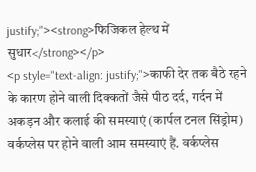justify;"><strong>फिजिकल हेल्थ में सुधार</strong></p>
<p style="text-align: justify;">काफी देर तक बैठे रहने के कारण होने वाली दिक्कतों जैसे पीठ दर्द, गर्दन में अकड़न और कलाई की समस्याएं (कार्पल टनल सिंड्रोम) वर्कप्लेस पर होने वाली आम समस्याएं हैं. वर्कप्लेस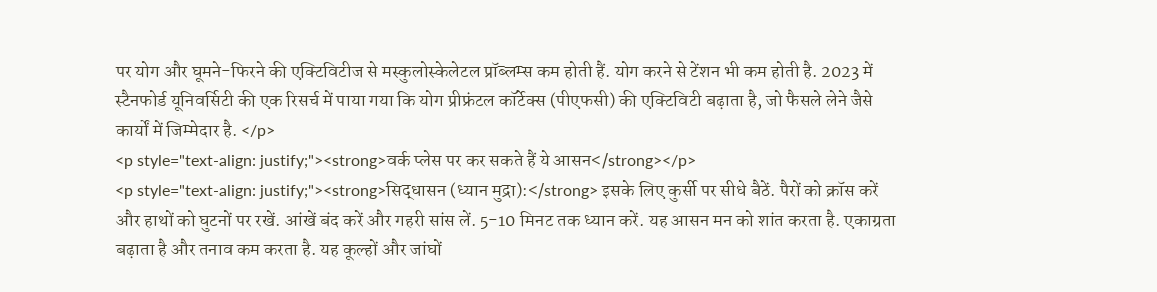पर योग और घूमने-फिरने की एक्टिविटीज से मस्कुलोस्केलेटल प्रॉब्लम्स कम होती हैं. योग करने से टेंशन भी कम होती है. 2023 में स्टैनफोर्ड यूनिवर्सिटी की एक रिसर्च में पाया गया कि योग प्रीफ्रंटल कॉर्टेक्स (पीएफसी) की एक्टिविटी बढ़ाता है, जो फैसले लेने जैसे कार्यों में जिम्मेदार है. </p>
<p style="text-align: justify;"><strong>वर्क प्लेस पर कर सकते हैं ये आसन</strong></p>
<p style="text-align: justify;"><strong>सिद्धासन (ध्यान मुद्रा):</strong> इसके लिए कुर्सी पर सीधे बैठें. पैरों को क्रॉस करें और हाथों को घुटनों पर रखें. आंखें बंद करें और गहरी सांस लें. 5-10 मिनट तक ध्यान करें. यह आसन मन को शांत करता है. एकाग्रता बढ़ाता है और तनाव कम करता है. यह कूल्हों और जांघों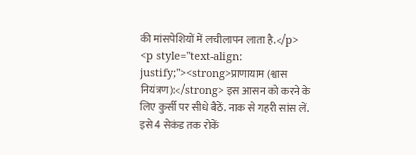की मांसपेशियों में लचीलापन लाता है.</p>
<p style="text-align: justify;"><strong>प्राणायाम (श्वास नियंत्रण):</strong> इस आसन को करने के लिए कुर्सी पर सीधे बैठें. नाक से गहरी सांस लें. इसे 4 सेकंड तक रोकें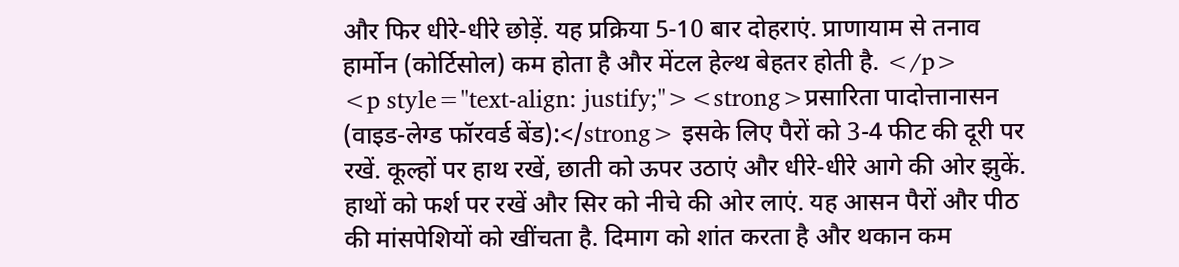और फिर धीरे-धीरे छोड़ें. यह प्रक्रिया 5-10 बार दोहराएं. प्राणायाम से तनाव हार्मोन (कोर्टिसोल) कम होता है और मेंटल हेल्थ बेहतर होती है. </p>
<p style="text-align: justify;"><strong>प्रसारिता पादोत्तानासन (वाइड-लेग्ड फॉरवर्ड बेंड):</strong> इसके लिए पैरों को 3-4 फीट की दूरी पर रखें. कूल्हों पर हाथ रखें, छाती को ऊपर उठाएं और धीरे-धीरे आगे की ओर झुकें. हाथों को फर्श पर रखें और सिर को नीचे की ओर लाएं. यह आसन पैरों और पीठ की मांसपेशियों को खींचता है. दिमाग को शांत करता है और थकान कम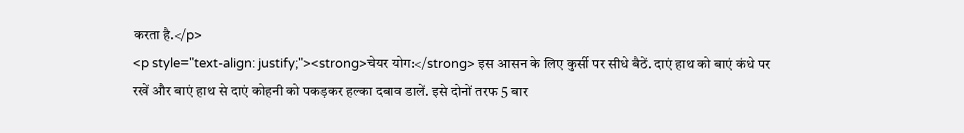करता है.</p>
<p style="text-align: justify;"><strong>चेयर योग:</strong> इस आसन के लिए कुर्सी पर सीधे बैठें. दाएं हाथ को बाएं कंधे पर रखें और बाएं हाथ से दाएं कोहनी को पकड़कर हल्का दबाव डालें. इसे दोनों तरफ 5 बार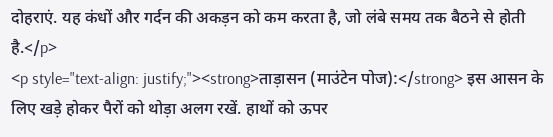दोहराएं. यह कंधों और गर्दन की अकड़न को कम करता है, जो लंबे समय तक बैठने से होती है.</p>
<p style="text-align: justify;"><strong>ताड़ासन (माउंटेन पोज):</strong> इस आसन के लिए खड़े होकर पैरों को थोड़ा अलग रखें. हाथों को ऊपर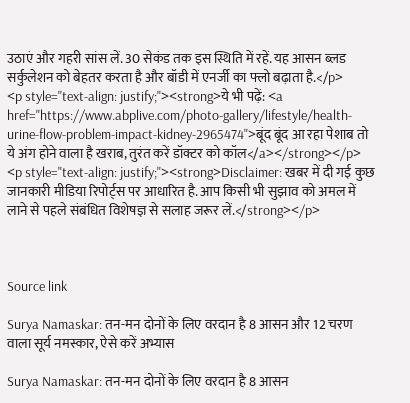उठाएं और गहरी सांस लें. 30 सेकंड तक इस स्थिति में रहें. यह आसन ब्लड सर्कुलेशन को बेहतर करता है और बॉडी में एनर्जी का फ्लो बढ़ाता है.</p>
<p style="text-align: justify;"><strong>ये भी पढ़ें: <a href="https://www.abplive.com/photo-gallery/lifestyle/health-urine-flow-problem-impact-kidney-2965474">बूंद बूंद आ रहा पेशाब तो ये अंग होने वाला है खराब, तुरंत करें डॉक्टर को कॉल</a></strong></p>
<p style="text-align: justify;"><strong>Disclaimer: खबर में दी गई कुछ जानकारी मीडिया रिपोर्ट्स पर आधारित है. आप किसी भी सुझाव को अमल में लाने से पहले संबंधित विशेषज्ञ से सलाह जरूर लें.</strong></p>



Source link

Surya Namaskar: तन-मन दोनों के लिए वरदान है 8 आसन और 12 चरण वाला सूर्य नमस्कार, ऐसे करें अभ्यास

Surya Namaskar: तन-मन दोनों के लिए वरदान है 8 आसन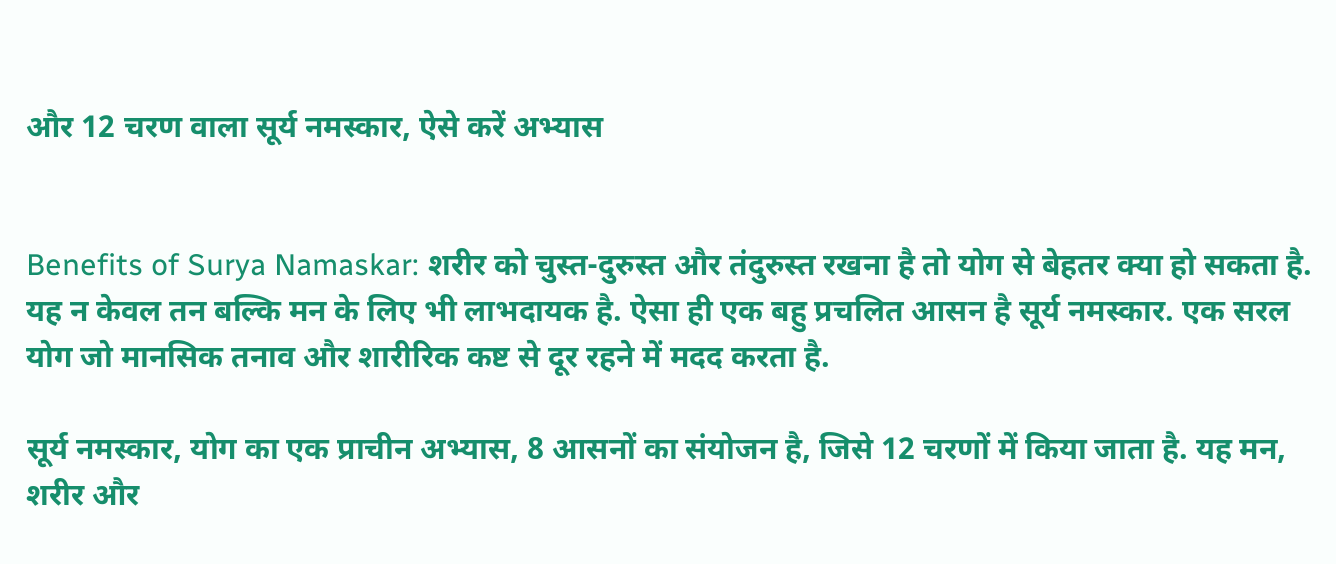और 12 चरण वाला सूर्य नमस्कार, ऐसे करें अभ्यास


Benefits of Surya Namaskar: शरीर को चुस्त-दुरुस्त और तंदुरुस्त रखना है तो योग से बेहतर क्या हो सकता है. यह न केवल तन बल्कि मन के लिए भी लाभदायक है. ऐसा ही एक बहु प्रचलित आसन है सूर्य नमस्कार. एक सरल योग जो मानसिक तनाव और शारीरिक कष्ट से दूर रहने में मदद करता है.

सूर्य नमस्कार, योग का एक प्राचीन अभ्यास, 8 आसनों का संयोजन है, जिसे 12 चरणों में किया जाता है. यह मन, शरीर और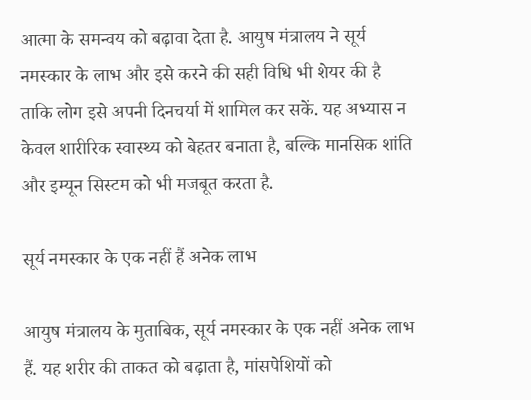आत्मा के समन्वय को बढ़ावा देता है. आयुष मंत्रालय ने सूर्य नमस्कार के लाभ और इसे करने की सही विधि भी शेयर की है ताकि लोग इसे अपनी दिनचर्या में शामिल कर सकें. यह अभ्यास न केवल शारीरिक स्वास्थ्य को बेहतर बनाता है, बल्कि मानसिक शांति और इम्यून सिस्टम को भी मजबूत करता है.

सूर्य नमस्कार के एक नहीं हैं अनेक लाभ

आयुष मंत्रालय के मुताबिक, सूर्य नमस्कार के एक नहीं अनेक लाभ हैं. यह शरीर की ताकत को बढ़ाता है, मांसपेशियों को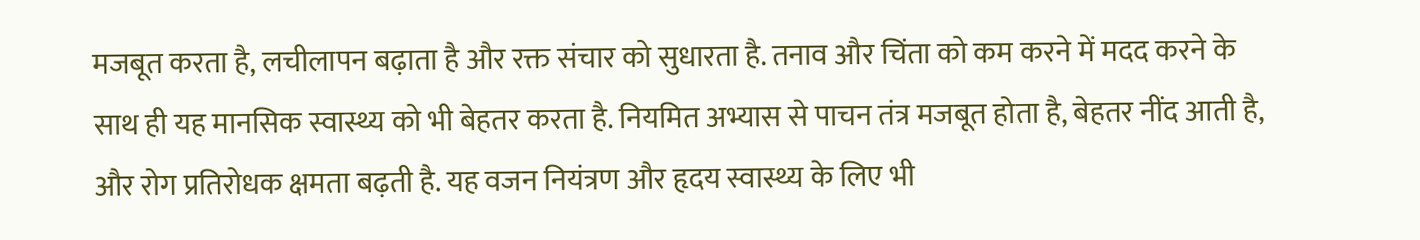मजबूत करता है, लचीलापन बढ़ाता है और रक्त संचार को सुधारता है. तनाव और चिंता को कम करने में मदद करने के साथ ही यह मानसिक स्वास्थ्य को भी बेहतर करता है. नियमित अभ्यास से पाचन तंत्र मजबूत होता है, बेहतर नींद आती है, और रोग प्रतिरोधक क्षमता बढ़ती है. यह वजन नियंत्रण और हृदय स्वास्थ्य के लिए भी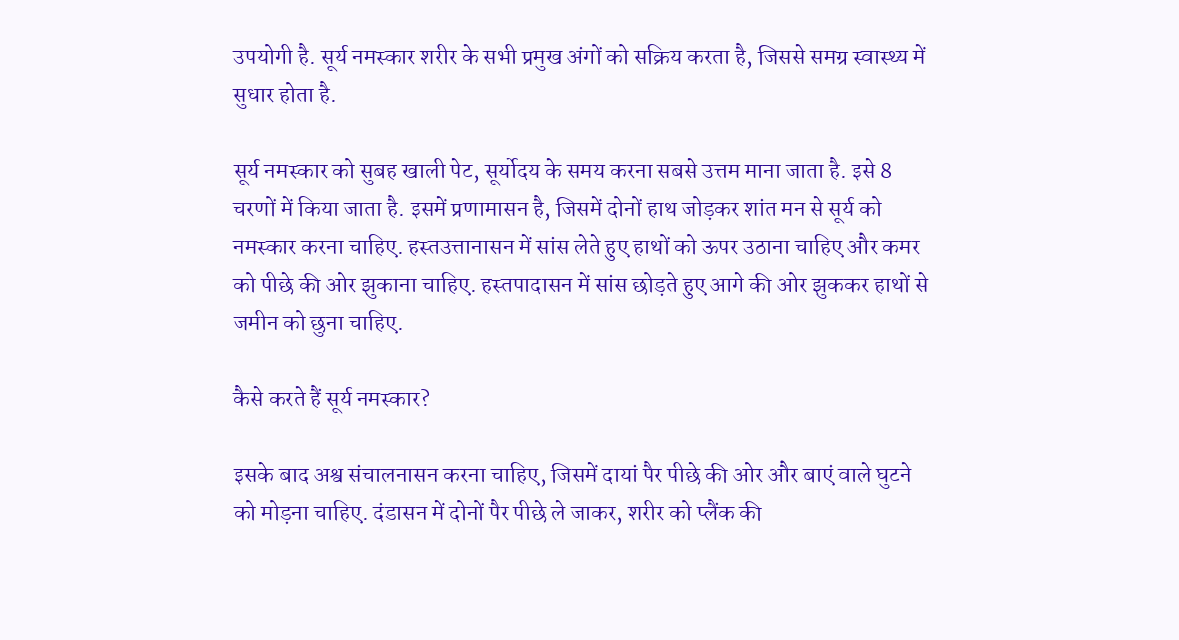उपयोगी है. सूर्य नमस्कार शरीर के सभी प्रमुख अंगों को सक्रिय करता है, जिससे समग्र स्वास्थ्य में सुधार होता है.

सूर्य नमस्कार को सुबह खाली पेट, सूर्योदय के समय करना सबसे उत्तम माना जाता है. इसे 8 चरणों में किया जाता है. इसमें प्रणामासन है, जिसमें दोनों हाथ जोड़कर शांत मन से सूर्य को नमस्कार करना चाहिए. हस्तउत्तानासन में सांस लेते हुए हाथों को ऊपर उठाना चाहिए और कमर को पीछे की ओर झुकाना चाहिए. हस्तपादासन में सांस छोड़ते हुए आगे की ओर झुककर हाथों से जमीन को छुना चाहिए.

कैसे करते हैं सूर्य नमस्कार?

इसके बाद अश्व संचालनासन करना चाहिए, जिसमें दायां पैर पीछे की ओर और बाएं वाले घुटने को मोड़ना चाहिए. दंडासन में दोनों पैर पीछे ले जाकर, शरीर को प्लैंक की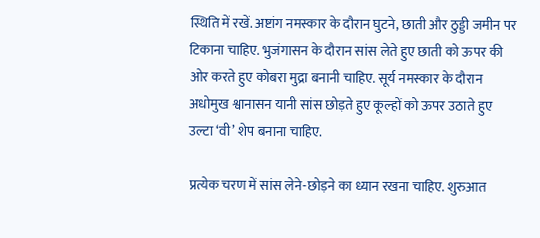स्थिति में रखें. अष्टांग नमस्कार के दौरान घुटने, छाती और ठुड्डी जमीन पर टिकाना चाहिए. भुजंगासन के दौरान सांस लेते हुए छाती को ऊपर की ओर करते हुए कोबरा मुद्रा बनानी चाहिए. सूर्य नमस्कार के दौरान अधोमुख श्वानासन यानी सांस छोड़ते हुए कूल्हों को ऊपर उठाते हुए उल्टा ‘वी’ शेप बनाना चाहिए.

प्रत्येक चरण में सांस लेने-छोड़ने का ध्यान रखना चाहिए. शुरुआत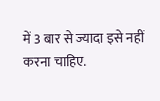में 3 बार से ज्यादा इसे नहीं करना चाहिए.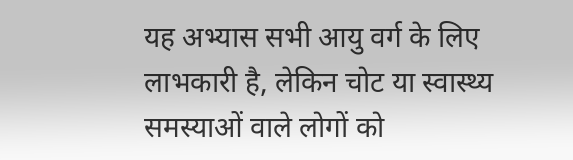यह अभ्यास सभी आयु वर्ग के लिए लाभकारी है, लेकिन चोट या स्वास्थ्य समस्याओं वाले लोगों को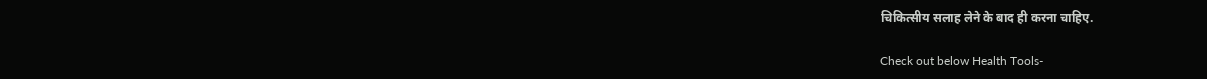चिकित्सीय सलाह लेने के बाद ही करना चाहिए.

Check out below Health Tools-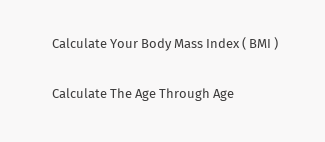Calculate Your Body Mass Index ( BMI )

Calculate The Age Through Age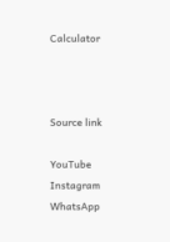Calculator



Source link

YouTube
Instagram
WhatsApp